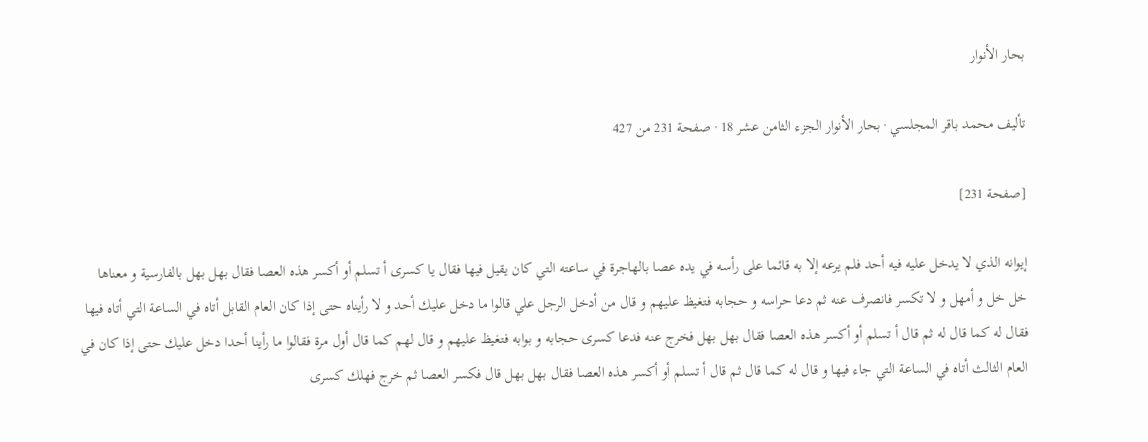بحار الأنوار

تأليف محمد باقر المجلسي · بحار الأنوار الجزء الثامن عشر 18 · صفحة 231 من 427

[صفحة 231]

إيوانه الذي لا يدخل عليه فيه أحد فلم يرعه إلا به قائما على رأسه في يده عصا بالهاجرة في ساعته التي كان يقيل فيها فقال يا كسرى أ تسلم أو أكسر هذه العصا فقال بهل بهل بالفارسية و معناها خل خل و أمهل و لا تكسر فانصرف عنه ثم دعا حراسه و حجابه فتغيظ عليهم و قال من أدخل الرجل علي قالوا ما دخل عليك أحد و لا رأيناه حتى إذا كان العام القابل أتاه في الساعة التي أتاه فيها فقال له كما قال له ثم قال أ تسلم أو أكسر هذه العصا فقال بهل بهل فخرج عنه فدعا كسرى حجابه و بوابه فتغيظ عليهم و قال لهم كما قال أول مرة فقالوا ما رأينا أحدا دخل عليك حتى إذا كان في العام الثالث أتاه في الساعة التي جاء فيها و قال له كما قال ثم قال أ تسلم أو أكسر هذه العصا فقال بهل بهل قال فكسر العصا ثم خرج فهلك كسرى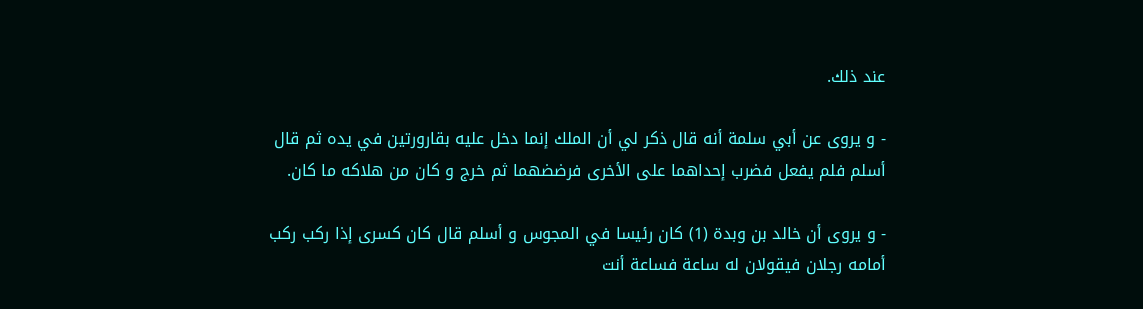عند ذلك.

- و يروى عن أبي سلمة أنه قال ذكر لي أن الملك إنما دخل عليه بقارورتين في يده ثم قال أسلم فلم يفعل فضرب إحداهما على الأخرى فرضضهما ثم خرج و كان من هلاكه ما كان.

- و يروى أن خالد بن وبدة (1) كان رئيسا في المجوس و أسلم قال كان كسرى إذا ركب ركب أمامه رجلان فيقولان له ساعة فساعة أنت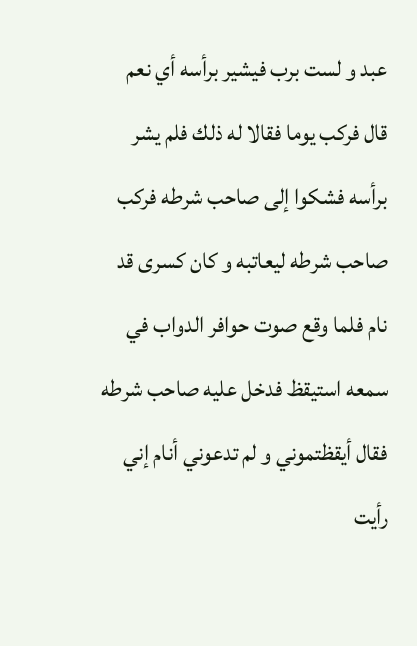عبد و لست برب فيشير برأسه أي نعم قال فركب يوما فقالا له ذلك فلم يشر برأسه فشكوا إلى صاحب شرطه فركب صاحب شرطه ليعاتبه و كان كسرى قد نام فلما وقع صوت حوافر الدواب في سمعه استيقظ فدخل عليه صاحب شرطه فقال أيقظتموني و لم تدعوني أنام إني رأيت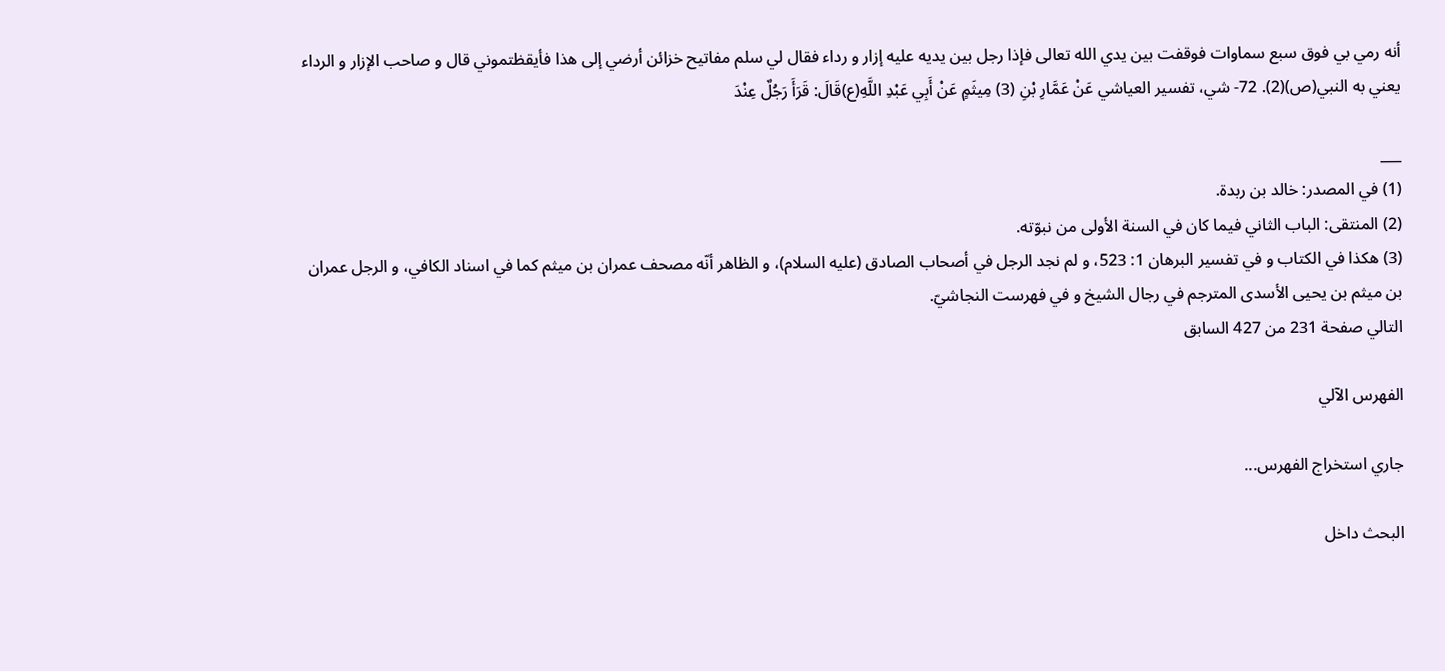أنه رمي بي فوق سبع سماوات فوقفت بين يدي الله تعالى فإذا رجل بين يديه عليه إزار و رداء فقال لي سلم مفاتيح خزائن أرضي إلى هذا فأيقظتموني قال و صاحب الإزار و الرداء يعني به النبي(ص)(2). 72- شي، تفسير العياشي عَنْ عَمَّارِ بْنِ (3) مِيثَمٍ عَنْ أَبِي عَبْدِ اللَّهِ(ع)قَالَ: قَرَأَ رَجُلٌ عِنْدَ

___
(1) في المصدر: خالد بن ربدة.
(2) المنتقى: الباب الثاني فيما كان في السنة الأولى من نبوّته.
(3) هكذا في الكتاب و في تفسير البرهان 1: 523، و لم نجد الرجل في أصحاب الصادق (عليه السلام)، و الظاهر أنّه مصحف عمران بن ميثم كما في اسناد الكافي، و الرجل عمران بن ميثم بن يحيى الأسدى المترجم في رجال الشيخ و في فهرست النجاشيّ.
التالي صفحة 231 من 427 السابق

الفهرس الآلي

جاري استخراج الفهرس...

البحث داخل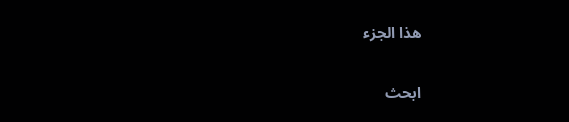هذا الجزء

ابحث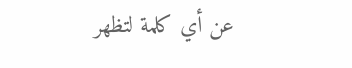عن أي كلمة لتظهر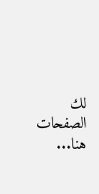لك الصفحات هنا...